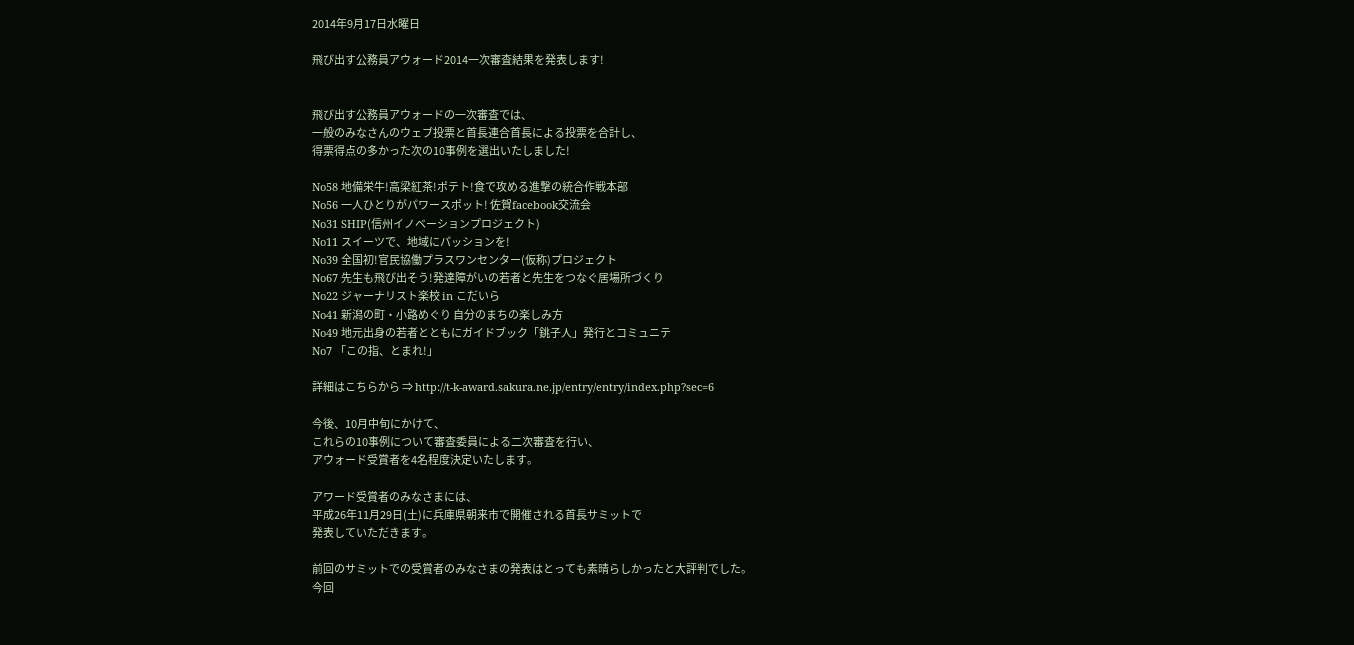2014年9月17日水曜日

飛び出す公務員アウォード2014一次審査結果を発表します!


飛び出す公務員アウォードの一次審査では、
一般のみなさんのウェブ投票と首長連合首長による投票を合計し、
得票得点の多かった次の10事例を選出いたしました!

No58 地備栄牛!高梁紅茶!ポテト!食で攻める進撃の統合作戦本部
No56 一人ひとりがパワースポット! 佐賀facebook交流会
No31 SHIP(信州イノベーションプロジェクト)
No11 スイーツで、地域にパッションを!
No39 全国初!官民協働プラスワンセンター(仮称)プロジェクト
No67 先生も飛び出そう!発達障がいの若者と先生をつなぐ居場所づくり
No22 ジャーナリスト楽校 in こだいら
No41 新潟の町・小路めぐり 自分のまちの楽しみ方
No49 地元出身の若者とともにガイドブック「銚子人」発行とコミュニテ
No7 「この指、とまれ!」

詳細はこちらから ⇒ http://t-k-award.sakura.ne.jp/entry/entry/index.php?sec=6

今後、10月中旬にかけて、
これらの10事例について審査委員による二次審査を行い、
アウォード受賞者を4名程度決定いたします。

アワード受賞者のみなさまには、
平成26年11月29日(土)に兵庫県朝来市で開催される首長サミットで
発表していただきます。

前回のサミットでの受賞者のみなさまの発表はとっても素晴らしかったと大評判でした。
今回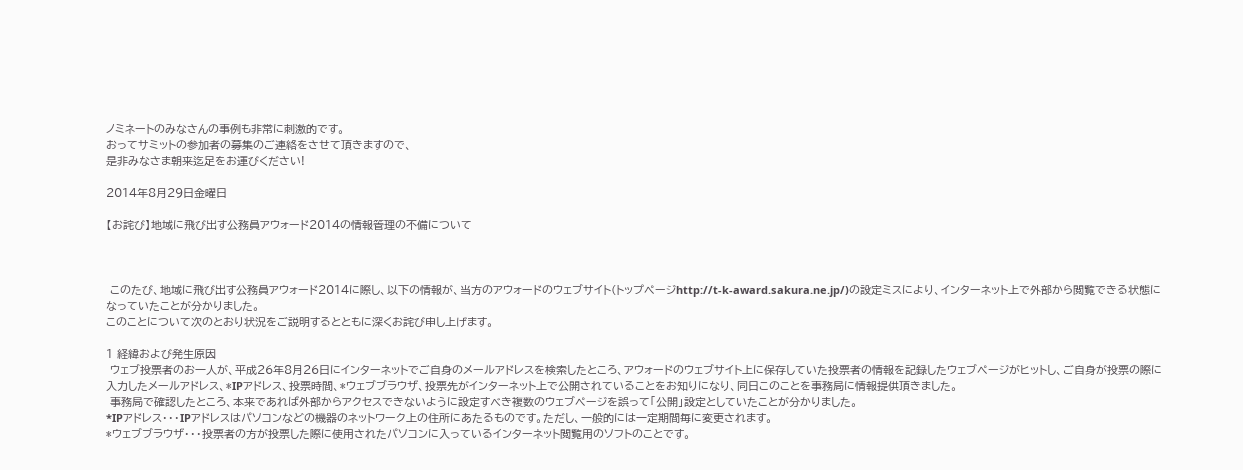ノミネートのみなさんの事例も非常に刺激的です。
おってサミットの参加者の募集のご連絡をさせて頂きますので、
是非みなさま朝来迄足をお運びください!

2014年8月29日金曜日

【お詫び】地域に飛び出す公務員アウォード2014の情報管理の不備について



 このたび、地域に飛び出す公務員アウォード2014に際し、以下の情報が、当方のアウォードのウェブサイト(トップページhttp://t-k-award.sakura.ne.jp/)の設定ミスにより、インターネット上で外部から閲覧できる状態になっていたことが分かりました。
このことについて次のとおり状況をご説明するとともに深くお詫び申し上げます。

1 経緯および発生原因
 ウェブ投票者のお一人が、平成26年8月26日にインターネットでご自身のメールアドレスを検索したところ、アウォードのウェブサイト上に保存していた投票者の情報を記録したウェブページがヒットし、ご自身が投票の際に入力したメールアドレス、*IPアドレス、投票時間、*ウェブブラウザ、投票先がインターネット上で公開されていることをお知りになり、同日このことを事務局に情報提供頂きました。
 事務局で確認したところ、本来であれば外部からアクセスできないように設定すべき複数のウェブページを誤って「公開」設定としていたことが分かりました。
*IPアドレス・・・IPアドレスはパソコンなどの機器のネットワーク上の住所にあたるものです。ただし、一般的には一定期間毎に変更されます。
*ウェブブラウザ・・・投票者の方が投票した際に使用されたパソコンに入っているインターネット閲覧用のソフトのことです。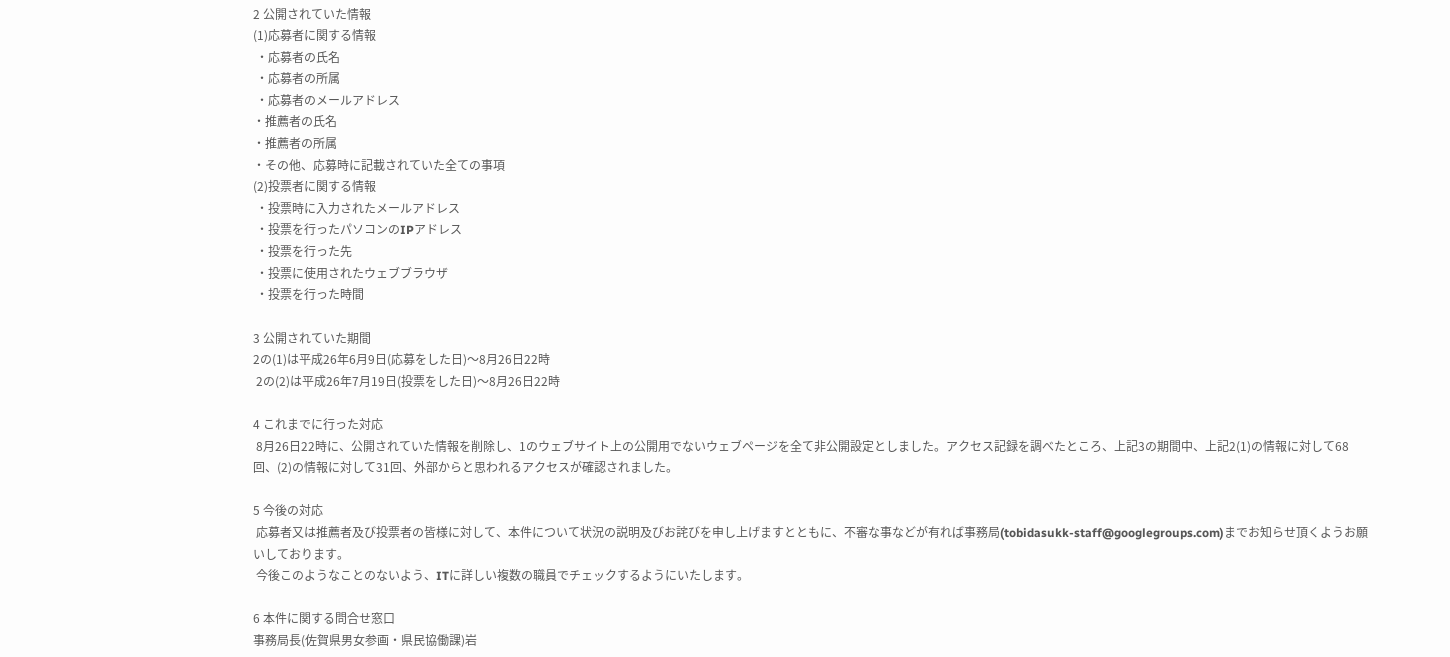2 公開されていた情報
(1)応募者に関する情報
 ・応募者の氏名
 ・応募者の所属
 ・応募者のメールアドレス
・推薦者の氏名
・推薦者の所属
・その他、応募時に記載されていた全ての事項
(2)投票者に関する情報
 ・投票時に入力されたメールアドレス
 ・投票を行ったパソコンのIPアドレス
 ・投票を行った先
 ・投票に使用されたウェブブラウザ
 ・投票を行った時間

3 公開されていた期間
2の(1)は平成26年6月9日(応募をした日)〜8月26日22時
 2の(2)は平成26年7月19日(投票をした日)〜8月26日22時

4 これまでに行った対応
 8月26日22時に、公開されていた情報を削除し、1のウェブサイト上の公開用でないウェブページを全て非公開設定としました。アクセス記録を調べたところ、上記3の期間中、上記2(1)の情報に対して68回、(2)の情報に対して31回、外部からと思われるアクセスが確認されました。

5 今後の対応
 応募者又は推薦者及び投票者の皆様に対して、本件について状況の説明及びお詫びを申し上げますとともに、不審な事などが有れば事務局(tobidasukk-staff@googlegroups.com)までお知らせ頂くようお願いしております。
 今後このようなことのないよう、ITに詳しい複数の職員でチェックするようにいたします。

6 本件に関する問合せ窓口
事務局長(佐賀県男女参画・県民協働課)岩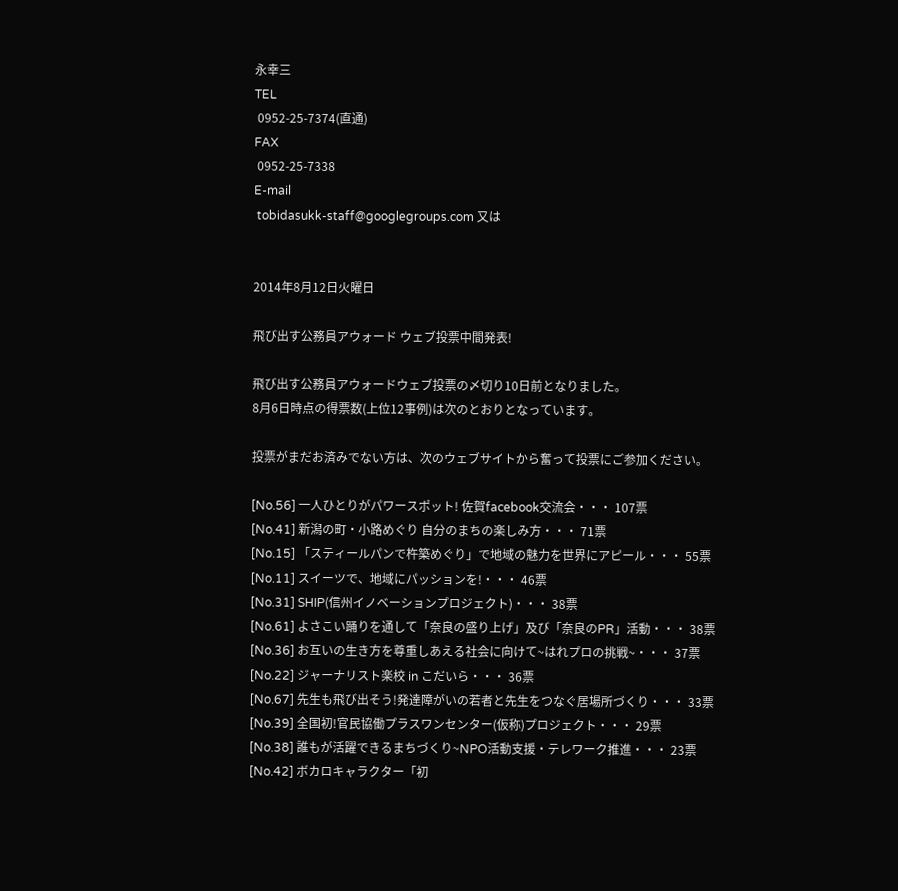永幸三
TEL
 0952-25-7374(直通)
FAX
 0952-25-7338
E-mail
 tobidasukk-staff@googlegroups.com 又は


2014年8月12日火曜日

飛び出す公務員アウォード ウェブ投票中間発表!

飛び出す公務員アウォードウェブ投票の〆切り10日前となりました。
8月6日時点の得票数(上位12事例)は次のとおりとなっています。

投票がまだお済みでない方は、次のウェブサイトから奮って投票にご参加ください。

[No.56] 一人ひとりがパワースポット! 佐賀facebook交流会・・・ 107票
[No.41] 新潟の町・小路めぐり 自分のまちの楽しみ方・・・ 71票
[No.15] 「スティールパンで杵築めぐり」で地域の魅力を世界にアピール・・・ 55票
[No.11] スイーツで、地域にパッションを!・・・ 46票
[No.31] SHIP(信州イノベーションプロジェクト)・・・ 38票
[No.61] よさこい踊りを通して「奈良の盛り上げ」及び「奈良のPR」活動・・・ 38票
[No.36] お互いの生き方を尊重しあえる社会に向けて~はれプロの挑戦~・・・ 37票
[No.22] ジャーナリスト楽校 in こだいら・・・ 36票
[No.67] 先生も飛び出そう!発達障がいの若者と先生をつなぐ居場所づくり・・・ 33票
[No.39] 全国初!官民協働プラスワンセンター(仮称)プロジェクト・・・ 29票
[No.38] 誰もが活躍できるまちづくり~NPO活動支援・テレワーク推進・・・ 23票
[No.42] ボカロキャラクター「初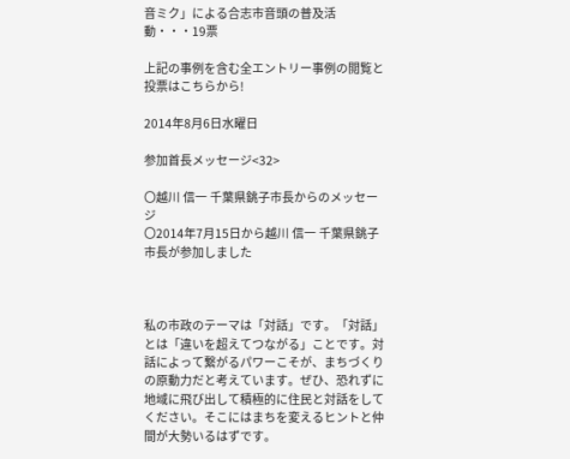音ミク」による合志市音頭の普及活動・・・19票

上記の事例を含む全エントリー事例の閲覧と投票はこちらから!

2014年8月6日水曜日

参加首長メッセージ<32>

〇越川 信一 千葉県銚子市長からのメッセージ
〇2014年7月15日から越川 信一 千葉県銚子市長が参加しました



私の市政のテーマは「対話」です。「対話」とは「違いを超えてつながる」ことです。対話によって繋がるパワーこそが、まちづくりの原動力だと考えています。ぜひ、恐れずに地域に飛び出して積極的に住民と対話をしてください。そこにはまちを変えるヒントと仲間が大勢いるはずです。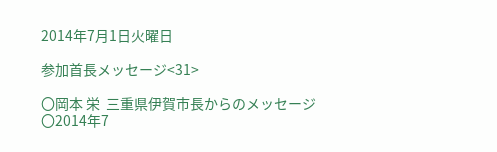2014年7月1日火曜日

参加首長メッセージ<31>

〇岡本 栄  三重県伊賀市長からのメッセージ
〇2014年7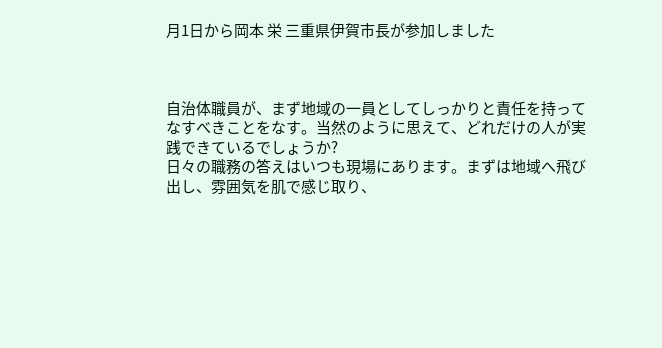月1日から岡本 栄 三重県伊賀市長が参加しました



自治体職員が、まず地域の一員としてしっかりと責任を持ってなすべきことをなす。当然のように思えて、どれだけの人が実践できているでしょうか?
日々の職務の答えはいつも現場にあります。まずは地域へ飛び出し、雰囲気を肌で感じ取り、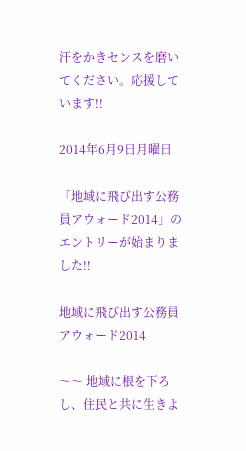汗をかきセンスを磨いてください。応援しています!!

2014年6月9日月曜日

「地域に飛び出す公務員アウォード2014」のエントリーが始まりました!!

地域に飛び出す公務員アウォード2014

〜〜 地域に根を下ろし、住民と共に生きよ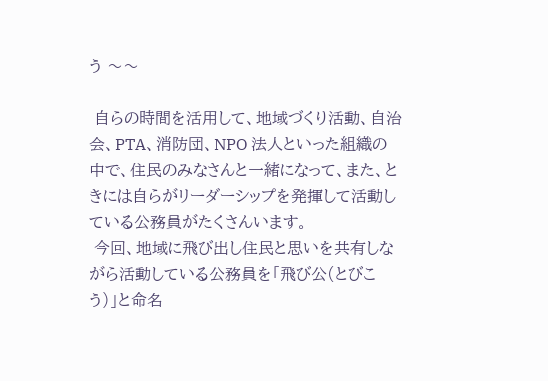う 〜〜

 自らの時間を活用して、地域づくり活動、自治会、PTA、消防団、NPO 法人といった組織の中で、住民のみなさんと一緒になって、また、ときには自らがリーダーシップを発揮して活動している公務員がたくさんいます。
 今回、地域に飛び出し住民と思いを共有しながら活動している公務員を「飛び公(とびこう)」と命名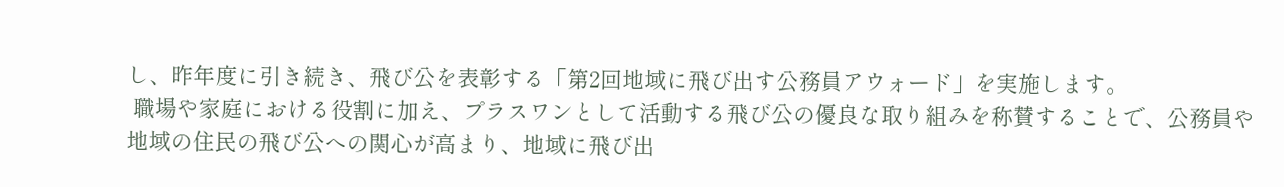し、昨年度に引き続き、飛び公を表彰する「第2回地域に飛び出す公務員アウォード」を実施します。
 職場や家庭における役割に加え、プラスワンとして活動する飛び公の優良な取り組みを称賛することで、公務員や地域の住民の飛び公への関心が高まり、地域に飛び出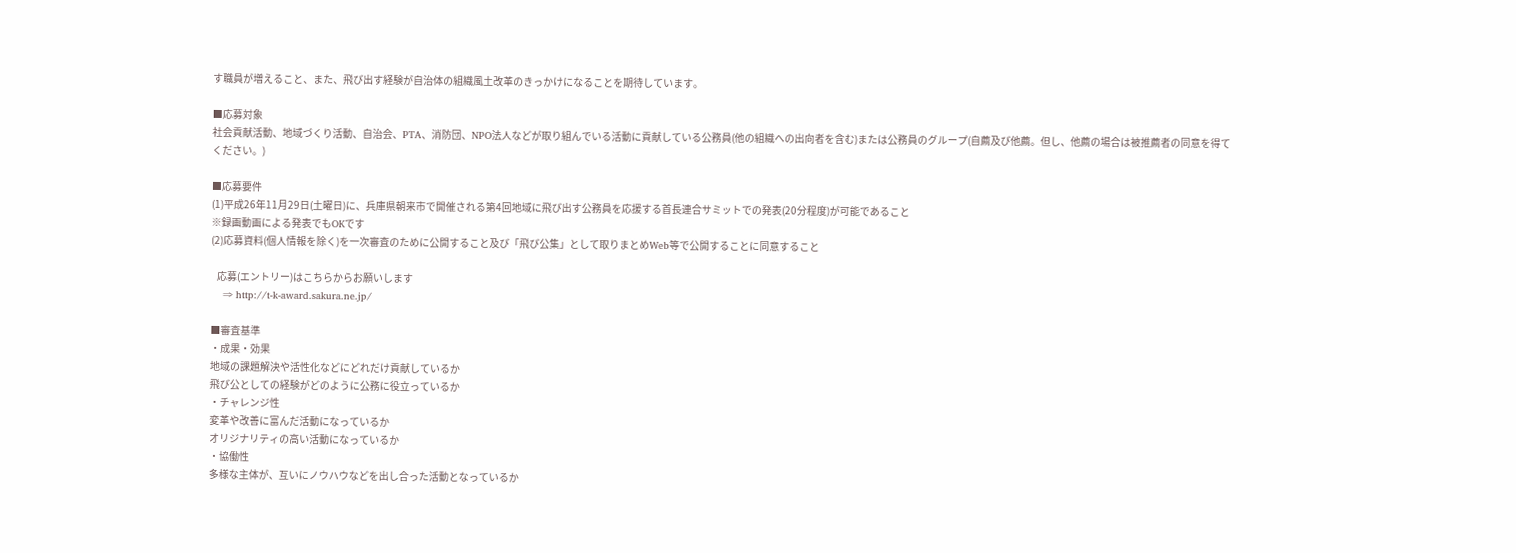す職員が増えること、また、飛び出す経験が自治体の組織風土改革のきっかけになることを期待しています。

■応募対象
社会貢献活動、地域づくり活動、自治会、PTA、消防団、NPO法人などが取り組んでいる活動に貢献している公務員(他の組織への出向者を含む)または公務員のグループ(自薦及び他薦。但し、他薦の場合は被推薦者の同意を得てください。)

■応募要件
(1)平成26年11月29日(土曜日)に、兵庫県朝来市で開催される第4回地域に飛び出す公務員を応援する首長連合サミットでの発表(20分程度)が可能であること
※録画動画による発表でもOKです
(2)応募資料(個人情報を除く)を一次審査のために公開すること及び「飛び公集」として取りまとめWeb等で公開することに同意すること

   応募(エントリー)はこちらからお願いします
    ⇒ http://t-k-award.sakura.ne.jp/

■審査基準
・成果・効果
地域の課題解決や活性化などにどれだけ貢献しているか
飛び公としての経験がどのように公務に役立っているか
・チャレンジ性
変革や改善に富んだ活動になっているか
オリジナリティの高い活動になっているか
・協働性
多様な主体が、互いにノウハウなどを出し合った活動となっているか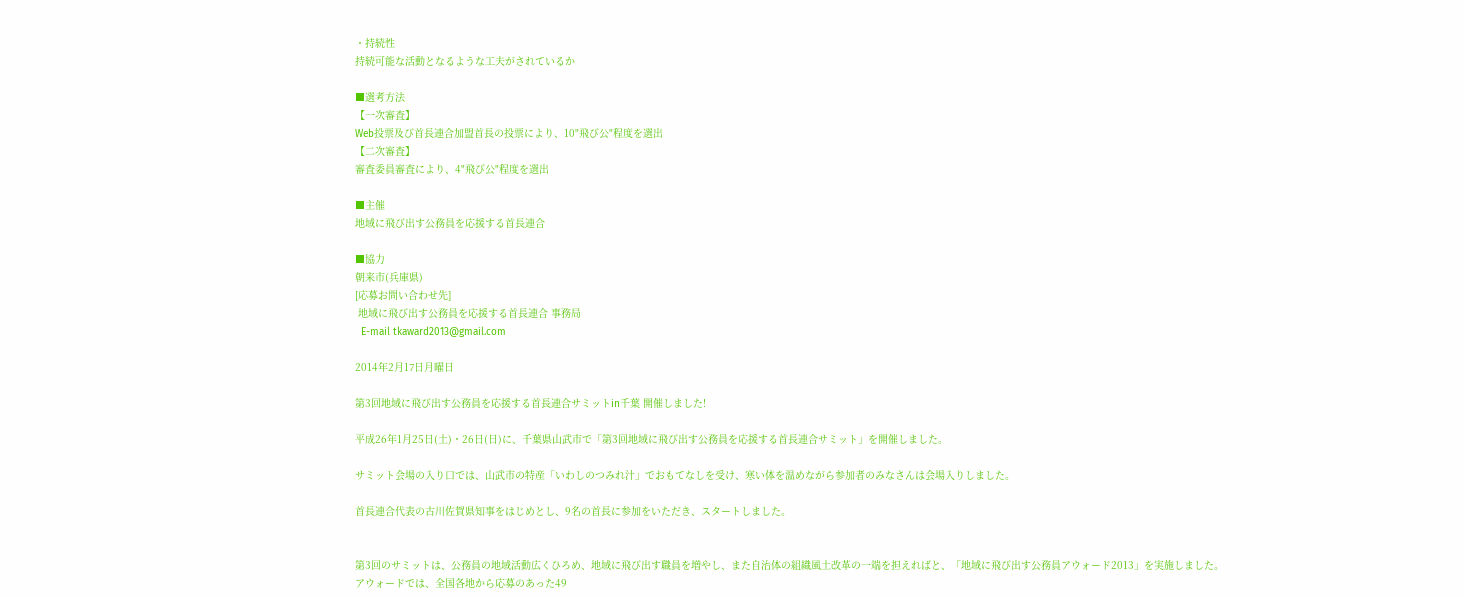・持続性
持続可能な活動となるような工夫がされているか

■選考方法
【一次審査】
Web投票及び首長連合加盟首長の投票により、10"飛び公"程度を選出
【二次審査】
審査委員審査により、4"飛び公"程度を選出

■主催
地域に飛び出す公務員を応援する首長連合

■協力
朝来市(兵庫県)
[応募お問い合わせ先]
 地域に飛び出す公務員を応援する首長連合 事務局
  E-mail tkaward2013@gmail.com

2014年2月17日月曜日

第3回地域に飛び出す公務員を応援する首長連合サミットin千葉 開催しました!

平成26年1月25日(土)・26日(日)に、千葉県山武市で「第3回地域に飛び出す公務員を応援する首長連合サミット」を開催しました。

サミット会場の入り口では、山武市の特産「いわしのつみれ汁」でおもてなしを受け、寒い体を温めながら参加者のみなさんは会場入りしました。

首長連合代表の古川佐賀県知事をはじめとし、9名の首長に参加をいただき、スタートしました。


第3回のサミットは、公務員の地域活動広くひろめ、地域に飛び出す職員を増やし、また自治体の組織風土改革の一端を担えればと、「地域に飛び出す公務員アウォード2013」を実施しました。
アウォードでは、全国各地から応募のあった49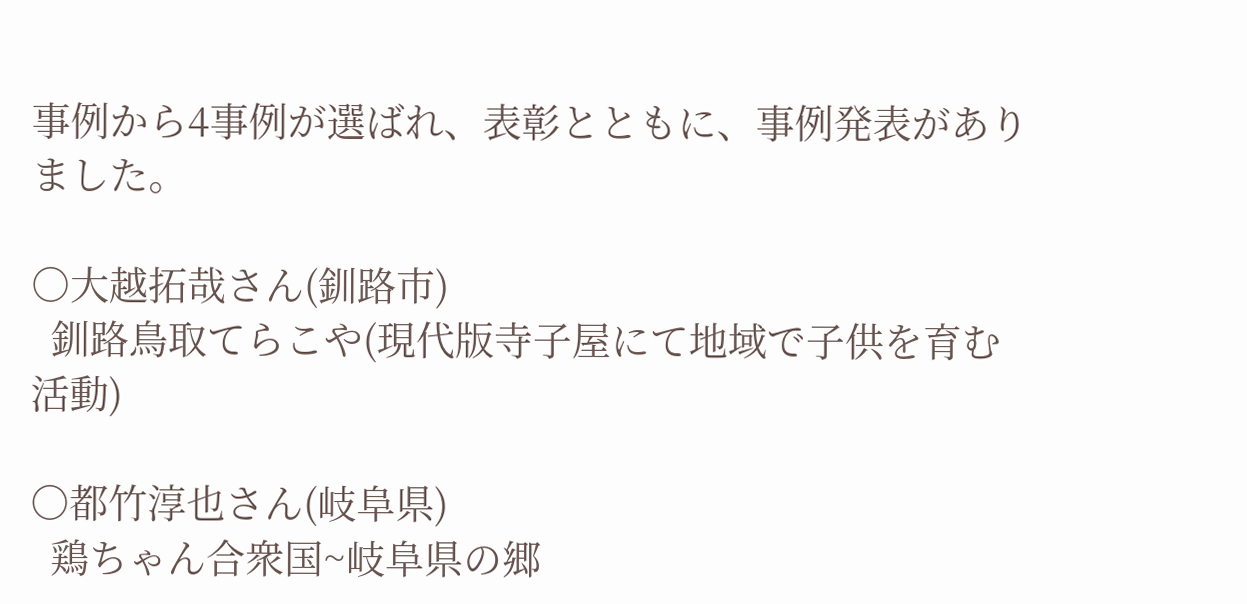事例から4事例が選ばれ、表彰とともに、事例発表がありました。

○大越拓哉さん(釧路市)
  釧路鳥取てらこや(現代版寺子屋にて地域で子供を育む活動)

○都竹淳也さん(岐阜県)
  鶏ちゃん合衆国~岐阜県の郷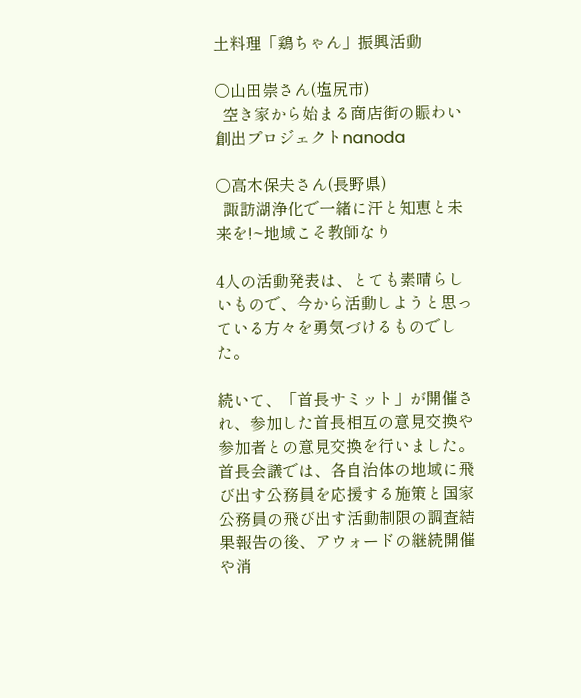土料理「鶏ちゃん」振興活動

○山田崇さん(塩尻市)
  空き家から始まる商店街の賑わい創出プロジェクトnanoda

○高木保夫さん(長野県)
  諏訪湖浄化で一緒に汗と知恵と未来を!~地域こそ教師なり

4人の活動発表は、とても素晴らしいもので、今から活動しようと思っている方々を勇気づけるものでした。

続いて、「首長サミット」が開催され、参加した首長相互の意見交換や参加者との意見交換を行いました。
首長会議では、各自治体の地域に飛び出す公務員を応援する施策と国家公務員の飛び出す活動制限の調査結果報告の後、アウォードの継続開催や消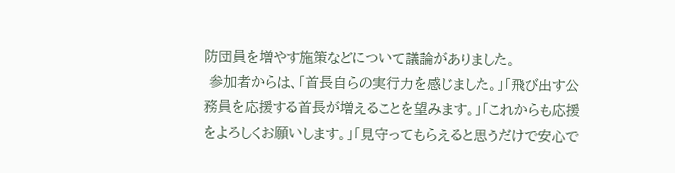防団員を増やす施策などについて議論がありました。
 参加者からは、「首長自らの実行力を感じました。」「飛び出す公務員を応援する首長が増えることを望みます。」「これからも応援をよろしくお願いします。」「見守ってもらえると思うだけで安心で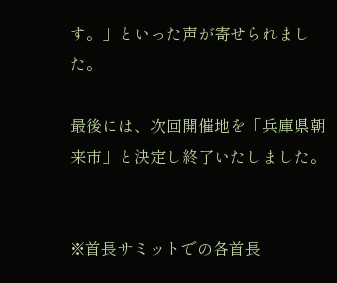す。」といった声が寄せられました。

最後には、次回開催地を「兵庫県朝来市」と決定し終了いたしました。


※首長サミットでの各首長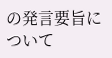の発言要旨について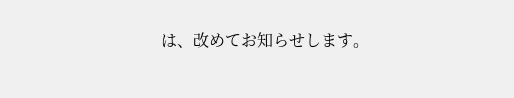は、改めてお知らせします。